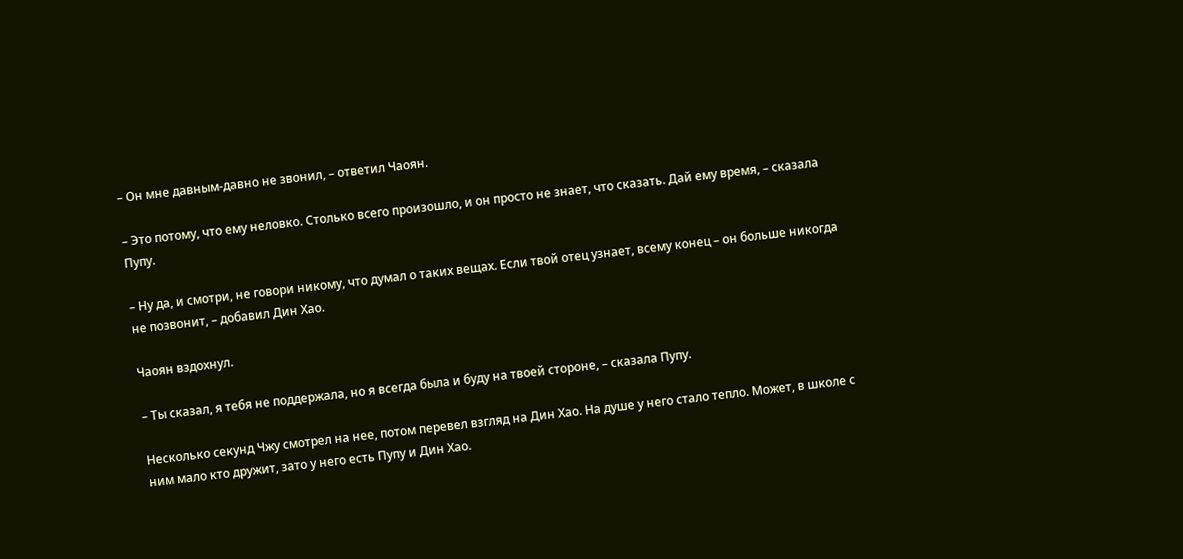– Он мне давным-давно не звонил, – ответил Чаоян.

– Это потому, что ему неловко. Столько всего произошло, и он просто не знает, что сказать. Дай ему время, – сказала Пупу.

– Ну да, и смотри, не говори никому, что думал о таких вещах. Если твой отец узнает, всему конец – он больше никогда не позвонит, – добавил Дин Хао.

Чаоян вздохнул.

– Ты сказал, я тебя не поддержала, но я всегда была и буду на твоей стороне, – сказала Пупу.

Несколько секунд Чжу смотрел на нее, потом перевел взгляд на Дин Хао. На душе у него стало тепло. Может, в школе с ним мало кто дружит, зато у него есть Пупу и Дин Хао.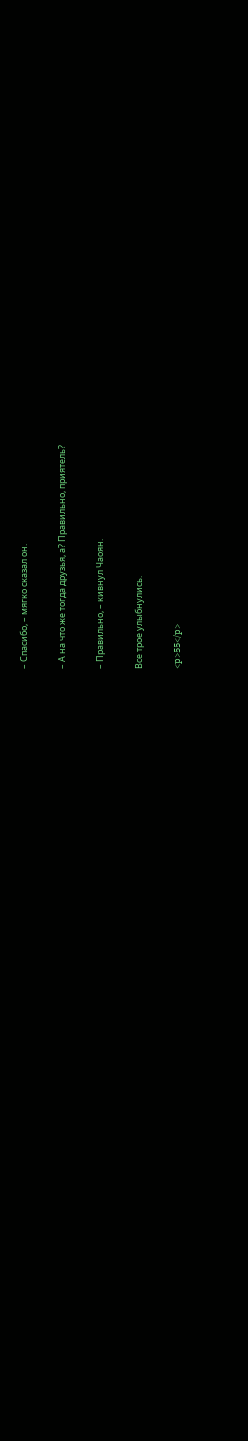– Спасибо, – мягко сказал он.

– А на что же тогда друзья, а? Правильно, приятель?

– Правильно, – кивнул Чаоян.

Все трое улыбнулись.

<p>55</p>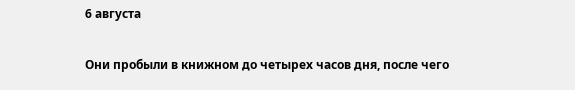6 августа

Они пробыли в книжном до четырех часов дня, после чего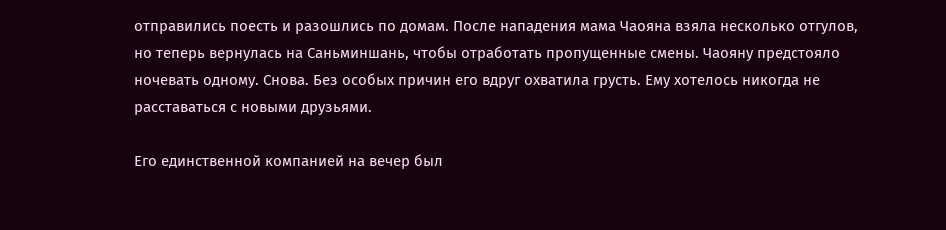отправились поесть и разошлись по домам. После нападения мама Чаояна взяла несколько отгулов, но теперь вернулась на Саньминшань, чтобы отработать пропущенные смены. Чаояну предстояло ночевать одному. Снова. Без особых причин его вдруг охватила грусть. Ему хотелось никогда не расставаться с новыми друзьями.

Его единственной компанией на вечер был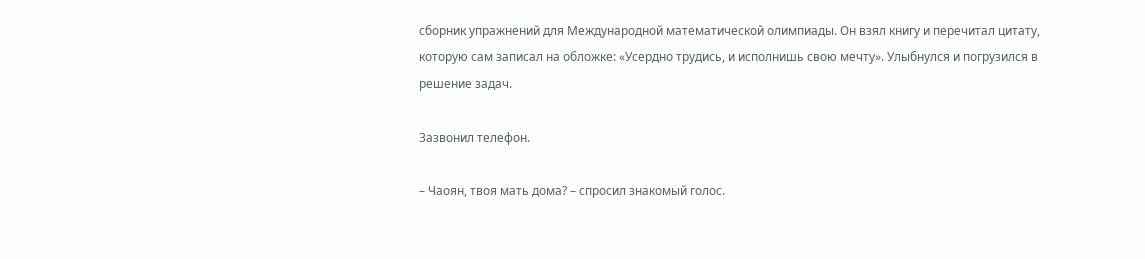сборник упражнений для Международной математической олимпиады. Он взял книгу и перечитал цитату, которую сам записал на обложке: «Усердно трудись, и исполнишь свою мечту». Улыбнулся и погрузился в решение задач.

Зазвонил телефон.

– Чаоян, твоя мать дома? – спросил знакомый голос.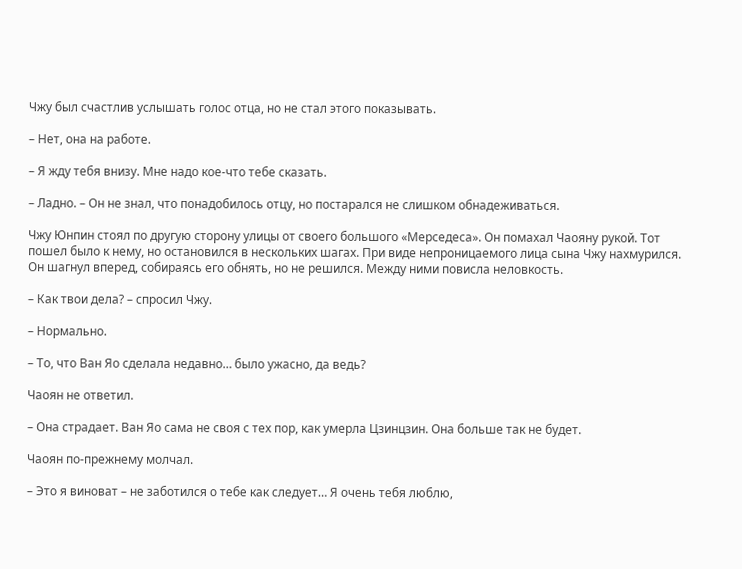Чжу был счастлив услышать голос отца, но не стал этого показывать.

– Нет, она на работе.

– Я жду тебя внизу. Мне надо кое-что тебе сказать.

– Ладно. – Он не знал, что понадобилось отцу, но постарался не слишком обнадеживаться.

Чжу Юнпин стоял по другую сторону улицы от своего большого «Мерседеса». Он помахал Чаояну рукой. Тот пошел было к нему, но остановился в нескольких шагах. При виде непроницаемого лица сына Чжу нахмурился. Он шагнул вперед, собираясь его обнять, но не решился. Между ними повисла неловкость.

– Как твои дела? – спросил Чжу.

– Нормально.

– То, что Ван Яо сделала недавно… было ужасно, да ведь?

Чаоян не ответил.

– Она страдает. Ван Яо сама не своя с тех пор, как умерла Цзинцзин. Она больше так не будет.

Чаоян по-прежнему молчал.

– Это я виноват – не заботился о тебе как следует… Я очень тебя люблю,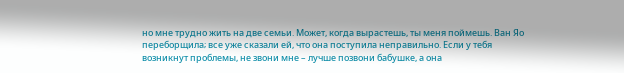но мне трудно жить на две семьи. Может, когда вырастешь, ты меня поймешь. Ван Яо переборщила; все уже сказали ей, что она поступила неправильно. Если у тебя возникнут проблемы, не звони мне – лучше позвони бабушке, а она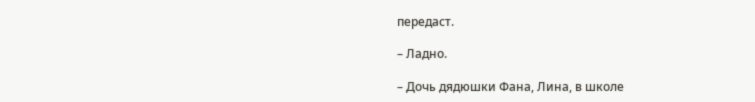передаст.

– Ладно.

– Дочь дядюшки Фана, Лина, в школе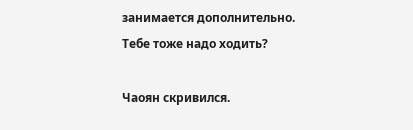занимается дополнительно. Тебе тоже надо ходить?

Чаоян скривился.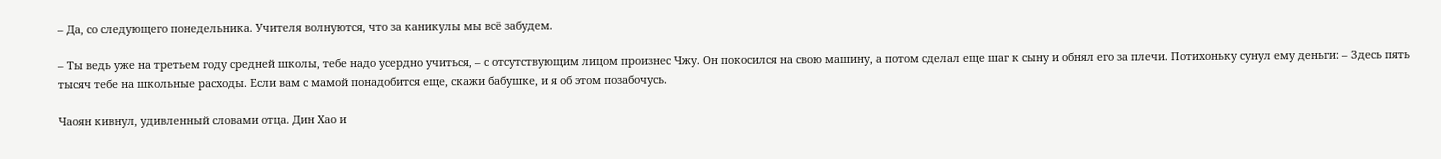– Да, со следующего понедельника. Учителя волнуются, что за каникулы мы всё забудем.

– Ты ведь уже на третьем году средней школы, тебе надо усердно учиться, – с отсутствующим лицом произнес Чжу. Он покосился на свою машину, а потом сделал еще шаг к сыну и обнял его за плечи. Потихоньку сунул ему деньги: – Здесь пять тысяч тебе на школьные расходы. Если вам с мамой понадобится еще, скажи бабушке, и я об этом позабочусь.

Чаоян кивнул, удивленный словами отца. Дин Хао и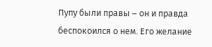Пупу были правы – он и правда беспокоился о нем. Его желание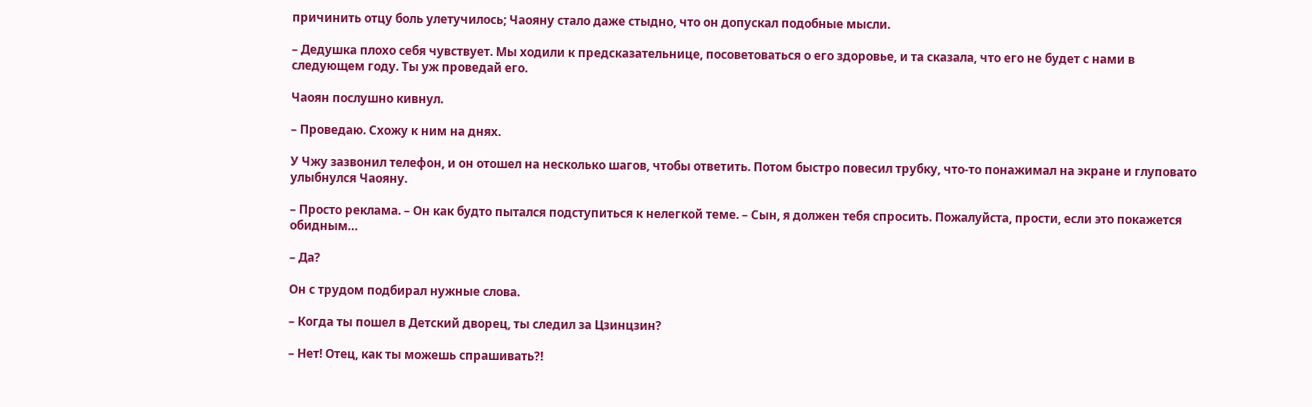причинить отцу боль улетучилось; Чаояну стало даже стыдно, что он допускал подобные мысли.

– Дедушка плохо себя чувствует. Мы ходили к предсказательнице, посоветоваться о его здоровье, и та сказала, что его не будет с нами в следующем году. Ты уж проведай его.

Чаоян послушно кивнул.

– Проведаю. Схожу к ним на днях.

У Чжу зазвонил телефон, и он отошел на несколько шагов, чтобы ответить. Потом быстро повесил трубку, что-то понажимал на экране и глуповато улыбнулся Чаояну.

– Просто реклама. – Он как будто пытался подступиться к нелегкой теме. – Сын, я должен тебя спросить. Пожалуйста, прости, если это покажется обидным…

– Да?

Он с трудом подбирал нужные слова.

– Когда ты пошел в Детский дворец, ты следил за Цзинцзин?

– Нет! Отец, как ты можешь спрашивать?!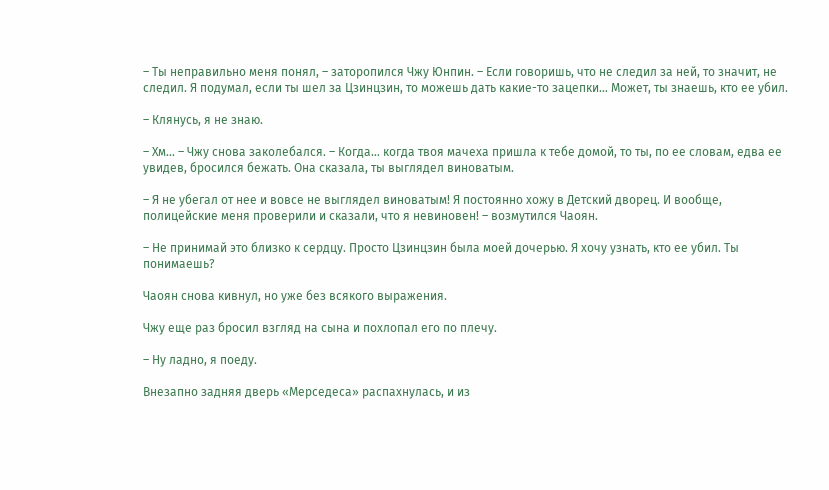– Ты неправильно меня понял, – заторопился Чжу Юнпин. – Если говоришь, что не следил за ней, то значит, не следил. Я подумал, если ты шел за Цзинцзин, то можешь дать какие-то зацепки… Может, ты знаешь, кто ее убил.

– Клянусь, я не знаю.

– Хм… – Чжу снова заколебался. – Когда… когда твоя мачеха пришла к тебе домой, то ты, по ее словам, едва ее увидев, бросился бежать. Она сказала, ты выглядел виноватым.

– Я не убегал от нее и вовсе не выглядел виноватым! Я постоянно хожу в Детский дворец. И вообще, полицейские меня проверили и сказали, что я невиновен! – возмутился Чаоян.

– Не принимай это близко к сердцу. Просто Цзинцзин была моей дочерью. Я хочу узнать, кто ее убил. Ты понимаешь?

Чаоян снова кивнул, но уже без всякого выражения.

Чжу еще раз бросил взгляд на сына и похлопал его по плечу.

– Ну ладно, я поеду.

Внезапно задняя дверь «Мерседеса» распахнулась, и из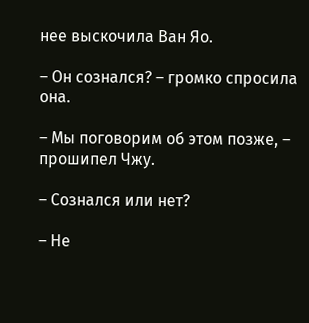нее выскочила Ван Яо.

– Он сознался? – громко спросила она.

– Мы поговорим об этом позже, – прошипел Чжу.

– Сознался или нет?

– Не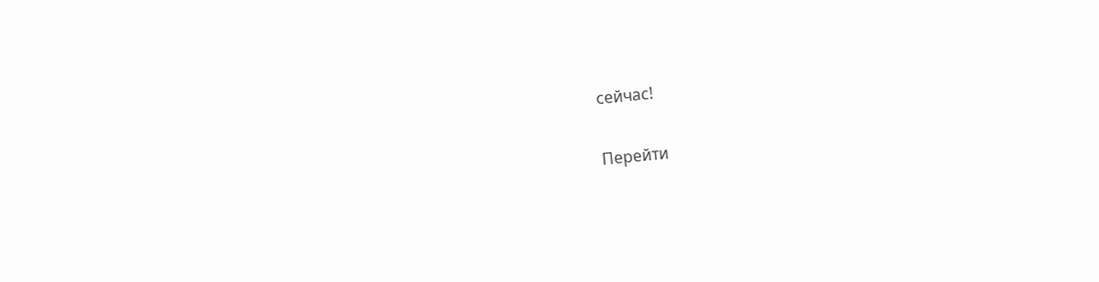сейчас!

Перейти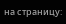на страницу: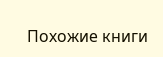Похожие книги